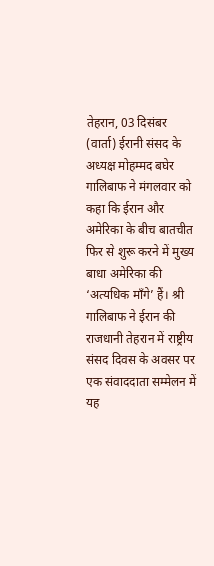तेहरान, 03 दिसंबर (वार्ता) ईरानी संसद के अध्यक्ष मोहम्मद बघेर गालिबाफ ने मंगलवार को कहा कि ईरान और अमेरिका के बीच बातचीत फिर से शुरू करने में मुख्य बाधा अमेरिका की ‘अत्यधिक माँगे’ हैं। श्री गालिबाफ ने ईरान की राजधानी तेहरान में राष्ट्रीय संसद दिवस के अवसर पर एक संवाददाता सम्मेलन में यह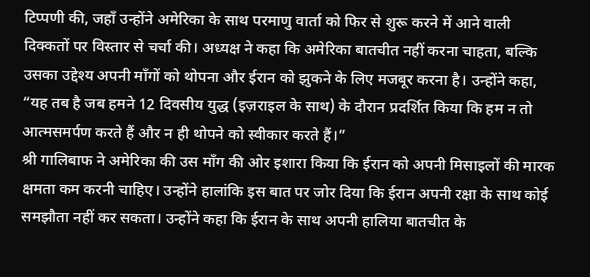टिप्पणी की, जहाँ उन्होंने अमेरिका के साथ परमाणु वार्ता को फिर से शुरू करने में आने वाली दिक्कतों पर विस्तार से चर्चा की। अध्यक्ष ने कहा कि अमेरिका बातचीत नहीं करना चाहता, बल्कि उसका उद्देश्य अपनी माँगों को थोपना और ईरान को झुकने के लिए मजबूर करना है। उन्होंने कहा, “यह तब है जब हमने 12 दिवसीय युद्ध (इज़राइल के साथ) के दौरान प्रदर्शित किया कि हम न तो आत्मसमर्पण करते हैं और न ही थोपने को स्वीकार करते हैं।”
श्री गालिबाफ ने अमेरिका की उस माँग की ओर इशारा किया कि ईरान को अपनी मिसाइलों की मारक क्षमता कम करनी चाहिए। उन्होंने हालांकि इस बात पर जोर दिया कि ईरान अपनी रक्षा के साथ कोई समझौता नहीं कर सकता। उन्होंने कहा कि ईरान के साथ अपनी हालिया बातचीत के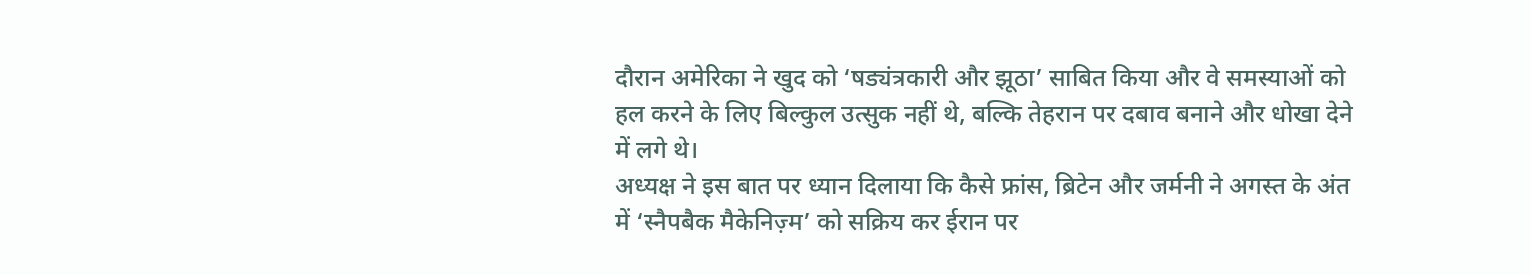दौरान अमेरिका ने खुद को ‘षड्यंत्रकारी और झूठा’ साबित किया और वे समस्याओं को हल करने के लिए बिल्कुल उत्सुक नहीं थे, बल्कि तेहरान पर दबाव बनाने और धोखा देने में लगे थे।
अध्यक्ष ने इस बात पर ध्यान दिलाया कि कैसे फ्रांस, ब्रिटेन और जर्मनी ने अगस्त के अंत में ‘स्नैपबैक मैकेनिज़्म’ को सक्रिय कर ईरान पर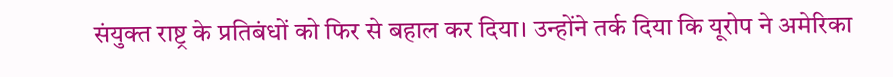संयुक्त राष्ट्र के प्रतिबंधों को फिर से बहाल कर दिया। उन्होंने तर्क दिया कि यूरोप ने अमेरिका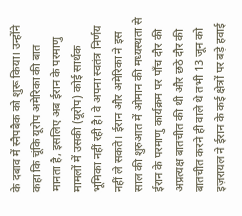के दबाव में स्नैपबैक को शुरू किया। उन्होंने कहा कि चूंकि यूरोप अमेरिका की बात मानता है, इसलिए अब ईरान के परमाणु मामलों में उसकी (यूरोप) कोई सार्थक भूमिका नहीं रही है। वे अपना स्वतंत्र निर्णय नहीं ले सकते। ईरान और अमेरिका ने इस साल की शुरुआत में ओमान की मध्यस्थता से ईरान के परमाणु कार्यक्रम पर पाँच दौर की अप्रत्यक्ष बातचीत की थी और छठे दौर की बातचीत करने ही वाले थे तभी 13 जून को इज़रायल ने ईरान के कई क्षेत्रों पर बड़े हवाई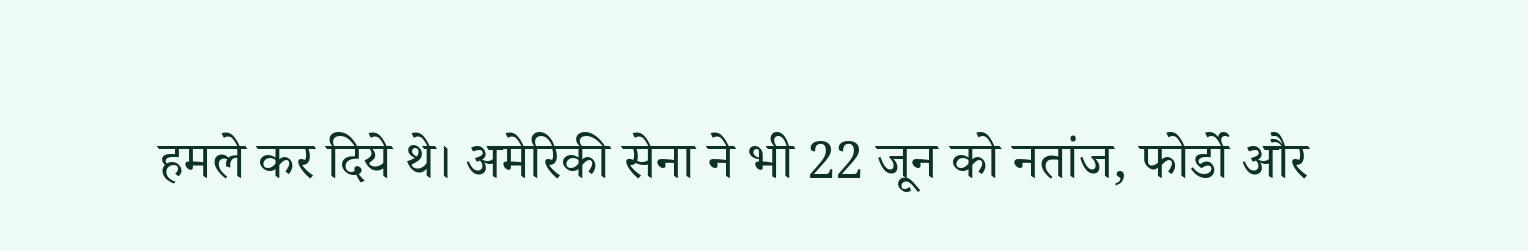हमले कर दिये थे। अमेरिकी सेना ने भी 22 जून को नतांज, फोर्डो और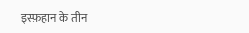इस्फ़हान के तीन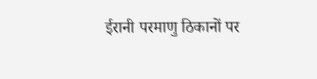ईरानी परमाणु ठिकानों पर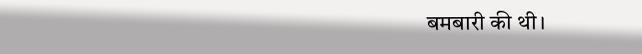बमबारी की थी।